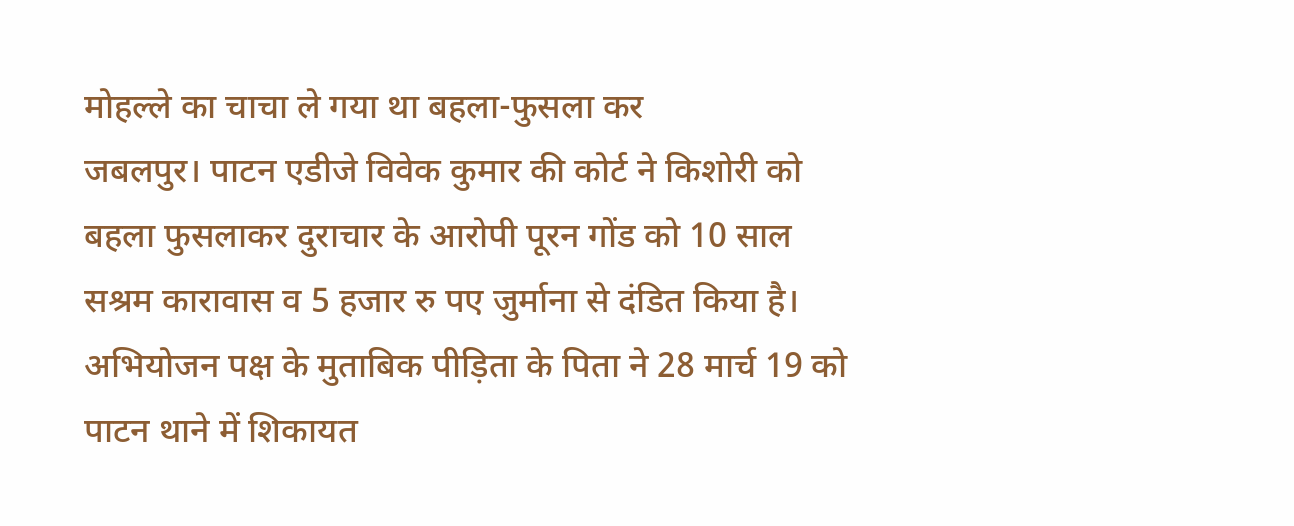मोहल्ले का चाचा ले गया था बहला-फुसला कर
जबलपुर। पाटन एडीजे विवेक कुमार की कोर्ट ने किशोरी को बहला फुसलाकर दुराचार के आरोपी पूरन गोंड को 10 साल सश्रम कारावास व 5 हजार रु पए जुर्माना से दंडित किया है। अभियोजन पक्ष के मुताबिक पीड़िता के पिता ने 28 मार्च 19 को पाटन थाने में शिकायत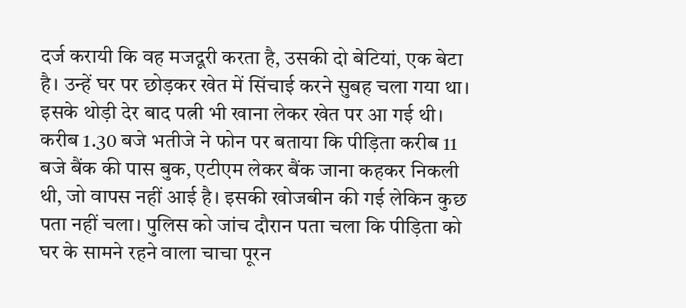दर्ज करायी कि वह मजदूरी करता है, उसकी दो बेटियां, एक बेटा है। उन्हें घर पर छोड़कर खेत में सिंचाई करने सुबह चला गया था। इसके थोड़ी देर बाद पत्नी भी खाना लेकर खेत पर आ गई थी। करीब 1.30 बजे भतीजे ने फोन पर बताया कि पीड़िता करीब 11 बजे बैंक की पास बुक, एटीएम लेकर बैंक जाना कहकर निकली थी, जो वापस नहीं आई है। इसकी खोजबीन की गई लेकिन कुछ पता नहीं चला। पुलिस को जांच दौरान पता चला कि पीड़िता को घर के सामने रहने वाला चाचा पूरन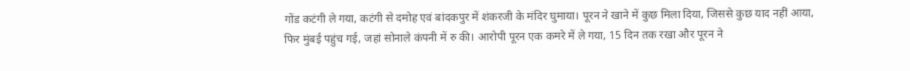गोंड कटंगी ले गया, कटंगी से दमोह एवं बांदकपुर में शंकरजी के मंदिर घुमाया। पूरन ने खाने में कुछ मिला दिया, जिससे कुछ याद नहीं आया, फिर मुंबई पहुंच गई, जहां सोनाले कंपनी में रु की। आरोपी पूरन एक कमरे में ले गया, 15 दिन तक रखा और पूरन ने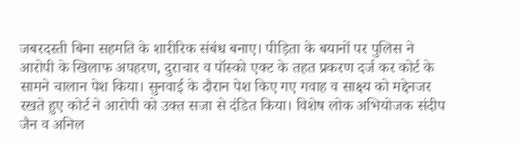जबरदस्ती बिना सहमति के शारीरिक संबंध बनाए। पीड़िता के बयानों पर पुलिस ने आरोपी के खिलाफ अपहरण, दुराचार व पॉस्को एक्ट के तहत प्रकरण दर्ज कर कोर्ट के सामने चालान पेश किया। सुनवाई के दौरान पेश किए गए गवाह व साक्ष्य को मद्देनजर रखते हुए कोर्ट ने आरोपी को उक्त सजा से दंडित किया। विशेष लोक अभियोजक संदीप जैन व अनिल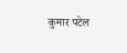कुमार पटेल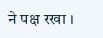ने पक्ष रखा ।